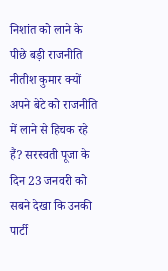निशांत को लाने के पीछे बड़ी राजनीति
नीतीश कुमार क्यों अपने बेटे को राजनीति में लाने से हिचक रहे हैं? सरस्वती पूजा के दिन 23 जनवरी को सबने देखा कि उनकी पार्टी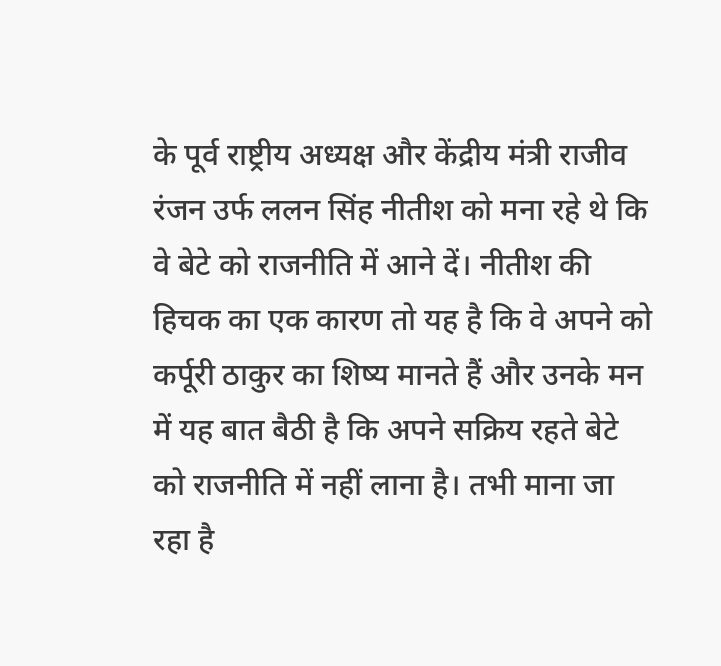के पूर्व राष्ट्रीय अध्यक्ष और केंद्रीय मंत्री राजीव रंजन उर्फ ललन सिंह नीतीश को मना रहे थे कि वे बेटे को राजनीति में आने दें। नीतीश की हिचक का एक कारण तो यह है कि वे अपने को कर्पूरी ठाकुर का शिष्य मानते हैं और उनके मन में यह बात बैठी है कि अपने सक्रिय रहते बेटे को राजनीति में नहीं लाना है। तभी माना जा रहा है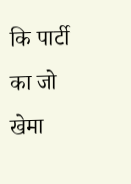कि पार्टी का जो खेमा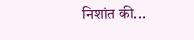निशांत की...